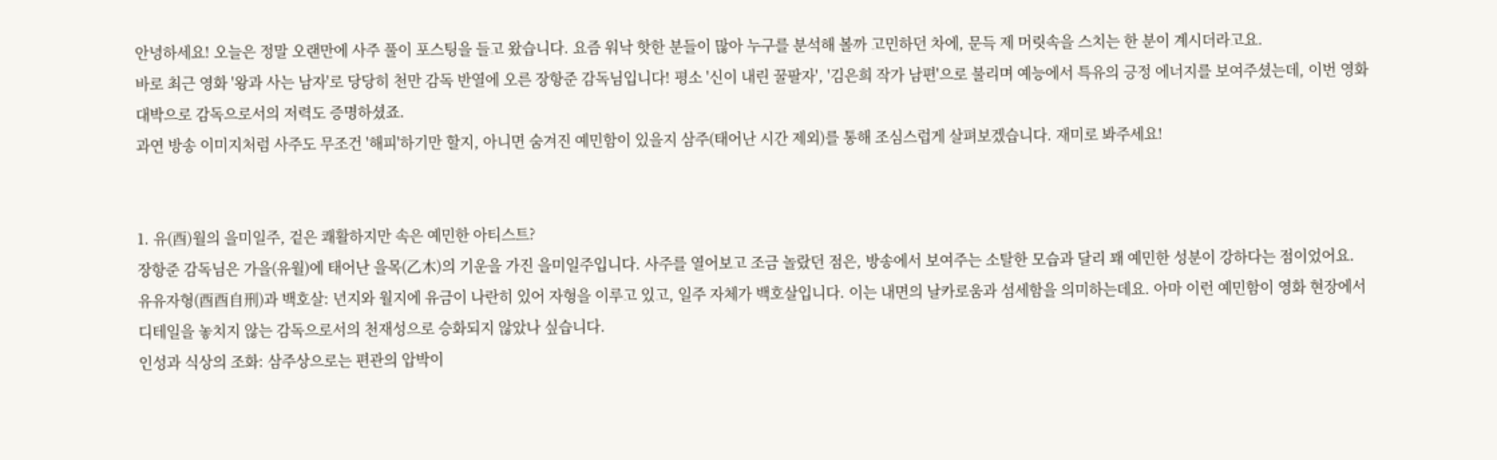안녕하세요! 오늘은 정말 오랜만에 사주 풀이 포스팅을 들고 왔습니다. 요즘 워낙 핫한 분들이 많아 누구를 분석해 볼까 고민하던 차에, 문득 제 머릿속을 스치는 한 분이 계시더라고요.
바로 최근 영화 '왕과 사는 남자'로 당당히 천만 감독 반열에 오른 장항준 감독님입니다! 평소 '신이 내린 꿀팔자', '김은희 작가 남편'으로 불리며 예능에서 특유의 긍정 에너지를 보여주셨는데, 이번 영화 대박으로 감독으로서의 저력도 증명하셨죠.
과연 방송 이미지처럼 사주도 무조건 '해피'하기만 할지, 아니면 숨겨진 예민함이 있을지 삼주(태어난 시간 제외)를 통해 조심스럽게 살펴보겠습니다. 재미로 봐주세요!


1. 유(酉)월의 을미일주, 겉은 쾌활하지만 속은 예민한 아티스트?
장항준 감독님은 가을(유월)에 태어난 을목(乙木)의 기운을 가진 을미일주입니다. 사주를 열어보고 조금 놀랐던 점은, 방송에서 보여주는 소탈한 모습과 달리 꽤 예민한 성분이 강하다는 점이었어요.
유유자형(酉酉自刑)과 백호살: 년지와 월지에 유금이 나란히 있어 자형을 이루고 있고, 일주 자체가 백호살입니다. 이는 내면의 날카로움과 섬세함을 의미하는데요. 아마 이런 예민함이 영화 현장에서 디테일을 놓치지 않는 감독으로서의 천재성으로 승화되지 않았나 싶습니다.
인성과 식상의 조화: 삼주상으로는 편관의 압박이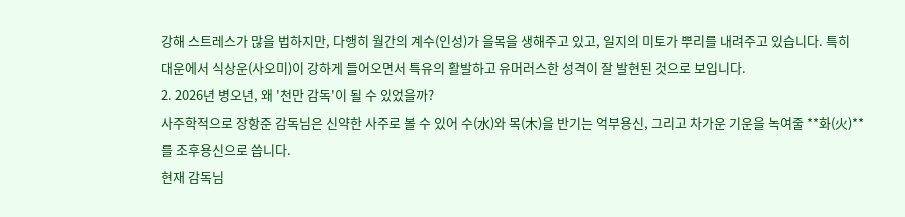강해 스트레스가 많을 법하지만, 다행히 월간의 계수(인성)가 을목을 생해주고 있고, 일지의 미토가 뿌리를 내려주고 있습니다. 특히 대운에서 식상운(사오미)이 강하게 들어오면서 특유의 활발하고 유머러스한 성격이 잘 발현된 것으로 보입니다.
2. 2026년 병오년, 왜 '천만 감독'이 될 수 있었을까?
사주학적으로 장항준 감독님은 신약한 사주로 볼 수 있어 수(水)와 목(木)을 반기는 억부용신, 그리고 차가운 기운을 녹여줄 **화(火)**를 조후용신으로 씁니다.
현재 감독님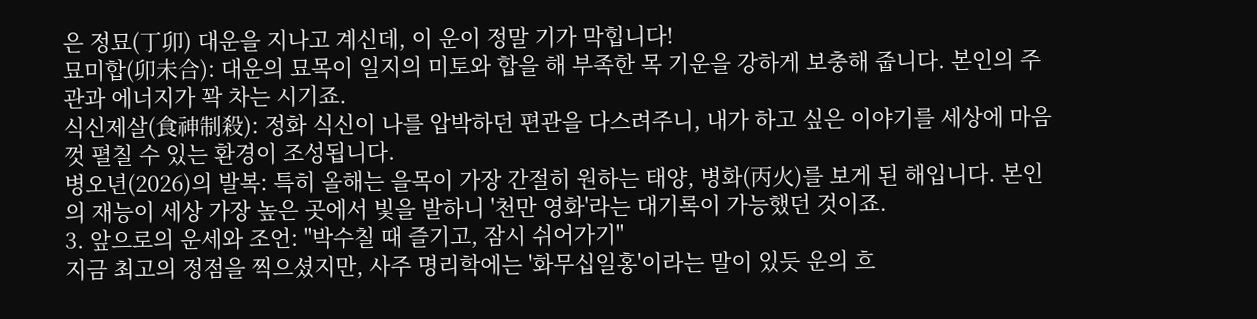은 정묘(丁卯) 대운을 지나고 계신데, 이 운이 정말 기가 막힙니다!
묘미합(卯未合): 대운의 묘목이 일지의 미토와 합을 해 부족한 목 기운을 강하게 보충해 줍니다. 본인의 주관과 에너지가 꽉 차는 시기죠.
식신제살(食神制殺): 정화 식신이 나를 압박하던 편관을 다스려주니, 내가 하고 싶은 이야기를 세상에 마음껏 펼칠 수 있는 환경이 조성됩니다.
병오년(2026)의 발복: 특히 올해는 을목이 가장 간절히 원하는 태양, 병화(丙火)를 보게 된 해입니다. 본인의 재능이 세상 가장 높은 곳에서 빛을 발하니 '천만 영화'라는 대기록이 가능했던 것이죠.
3. 앞으로의 운세와 조언: "박수칠 때 즐기고, 잠시 쉬어가기"
지금 최고의 정점을 찍으셨지만, 사주 명리학에는 '화무십일홍'이라는 말이 있듯 운의 흐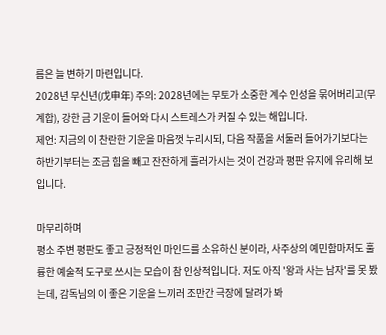름은 늘 변하기 마련입니다.
2028년 무신년(戊申年) 주의: 2028년에는 무토가 소중한 계수 인성을 묶어버리고(무계합), 강한 금 기운이 들어와 다시 스트레스가 커질 수 있는 해입니다.
제언: 지금의 이 찬란한 기운을 마음껏 누리시되, 다음 작품을 서둘러 들어가기보다는 하반기부터는 조금 힘을 빼고 잔잔하게 흘러가시는 것이 건강과 평판 유지에 유리해 보입니다.

마무리하며
평소 주변 평판도 좋고 긍정적인 마인드를 소유하신 분이라, 사주상의 예민함마저도 훌륭한 예술적 도구로 쓰시는 모습이 참 인상적입니다. 저도 아직 '왕과 사는 남자'를 못 봤는데, 감독님의 이 좋은 기운을 느끼러 조만간 극장에 달려가 봐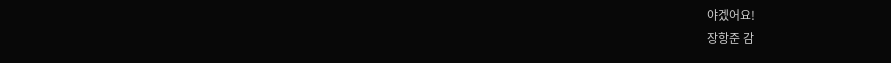야겠어요!
장항준 감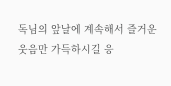독님의 앞날에 계속해서 즐거운 웃음만 가득하시길 응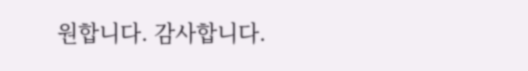원합니다. 감사합니다.